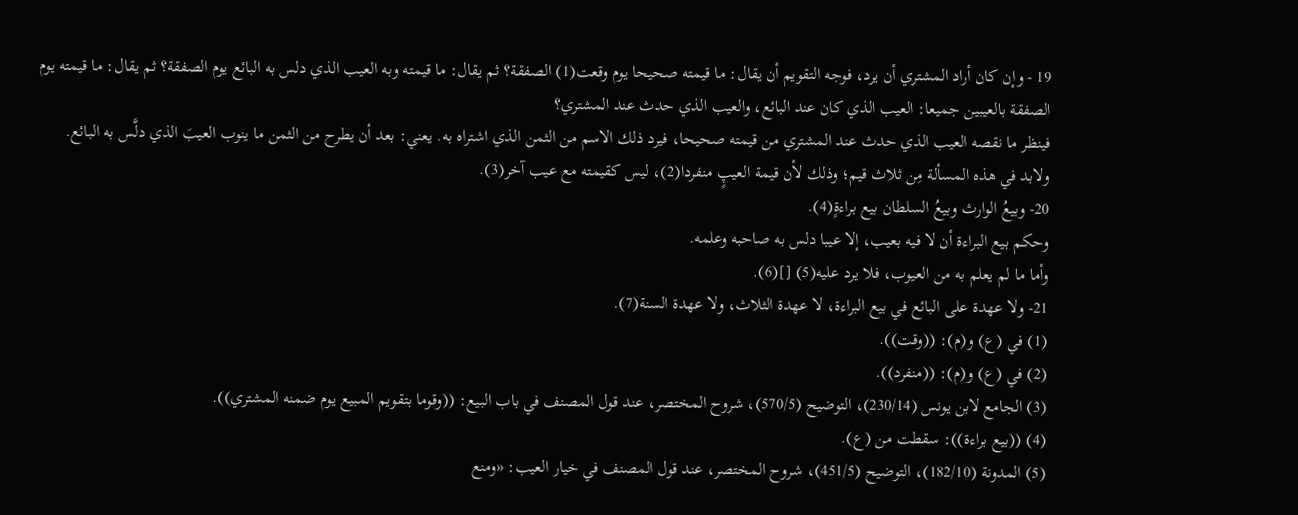19 - وإن كان أراد المشتري أن يرد، فوجه التقويم أن يقال: ما قيمته صحيحا يوم وقعت(1) الصفقة؟ ثم يقال: ما قيمته وبه العيب الذي دلس به البائع يوم الصفقة؟ ثم يقال: ما قيمته يوم الصفقة بالعيبين جميعا: العيب الذي كان عند البائع، والعيب الذي حدث عند المشتري؟
فينظر ما نقصه العيب الذي حدث عند المشتري من قيمته صحيحا، فيرد ذلك الاسم من الثمن الذي اشتراه به. يعني: بعد أن يطرح من الثمن ما ينوب العيبَ الذي دلَّس به البائع.
ولابد في هذه المسألة مِن ثلاث قیم؛ وذلك لأن قيمة العیپٍ منفردا(2)، لیس کقیمته مع عيب آخر(3).
20- وبيعُ الوارث وبيعُ السلطان بيع براءةٍ(4).
وحکم بيع البراءة أن لا فیه بعیب، إلا عیبا دلس به صاحبه وعلمه.
وأما ما لم يعلم به من العيوب، فلا يرد عليه(5) [](6).
21- ولا عهدة على البائع في بيع البراءة، لا عهدة الثلاث، ولا عهدة السنة(7).
(1) في (ع) و(م): ((وقت)).
(2) في (ع) و(م): ((منفرد)).
(3) الجامع لابن يونس (230/14)، التوضيح (570/5)، شروح المختصر، عند قول المصنف في باب البيع: ((وقوما بتقويم المبيع يوم ضمنه المشتري)).
(4) ((بيع براءة)): سقطت من (ع).
(5) المدونة (182/10)، التوضيح (451/5)، شروح المختصر، عند قول المصنف في خيار العيب: «ومنع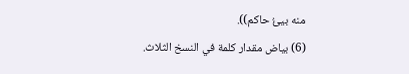منه بيئُ حاكم)).
(6) بياض مقدار كلمة في النسخ الثلاث.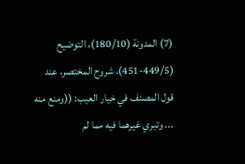(7) المدونة (180/10)، التوضيح (449/5-451)، شروح المختصر، عند قول المصنف في خيار العيب: ((ومنع منه ... وتبري غيرهما فيه مما لم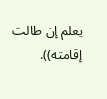يعلم إن طالت إقامته)).